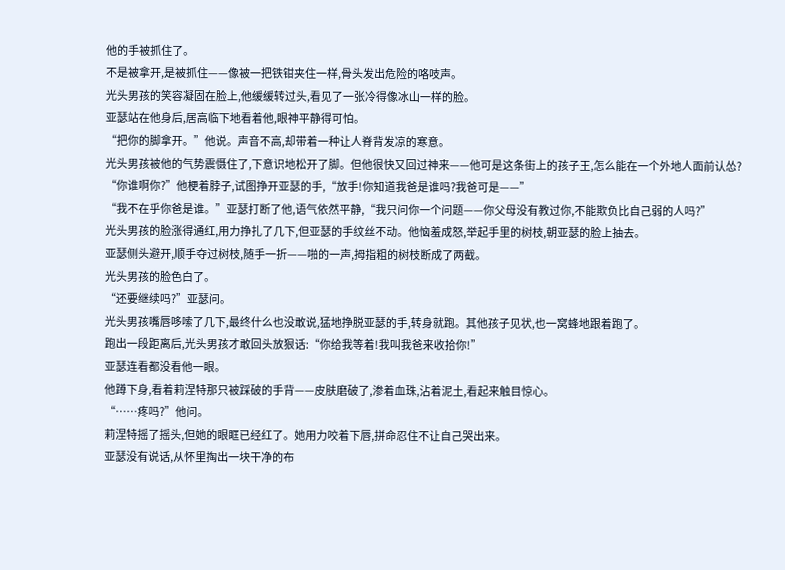他的手被抓住了。
不是被拿开,是被抓住——像被一把铁钳夹住一样,骨头发出危险的咯吱声。
光头男孩的笑容凝固在脸上,他缓缓转过头,看见了一张冷得像冰山一样的脸。
亚瑟站在他身后,居高临下地看着他,眼神平静得可怕。
“把你的脚拿开。”他说。声音不高,却带着一种让人脊背发凉的寒意。
光头男孩被他的气势震慑住了,下意识地松开了脚。但他很快又回过神来——他可是这条街上的孩子王,怎么能在一个外地人面前认怂?
“你谁啊你?”他梗着脖子,试图挣开亚瑟的手,“放手!你知道我爸是谁吗?我爸可是——”
“我不在乎你爸是谁。”亚瑟打断了他,语气依然平静,“我只问你一个问题——你父母没有教过你,不能欺负比自己弱的人吗?”
光头男孩的脸涨得通红,用力挣扎了几下,但亚瑟的手纹丝不动。他恼羞成怒,举起手里的树枝,朝亚瑟的脸上抽去。
亚瑟侧头避开,顺手夺过树枝,随手一折——啪的一声,拇指粗的树枝断成了两截。
光头男孩的脸色白了。
“还要继续吗?”亚瑟问。
光头男孩嘴唇哆嗦了几下,最终什么也没敢说,猛地挣脱亚瑟的手,转身就跑。其他孩子见状,也一窝蜂地跟着跑了。
跑出一段距离后,光头男孩才敢回头放狠话:“你给我等着!我叫我爸来收拾你!”
亚瑟连看都没看他一眼。
他蹲下身,看着莉涅特那只被踩破的手背——皮肤磨破了,渗着血珠,沾着泥土,看起来触目惊心。
“……疼吗?”他问。
莉涅特摇了摇头,但她的眼眶已经红了。她用力咬着下唇,拼命忍住不让自己哭出来。
亚瑟没有说话,从怀里掏出一块干净的布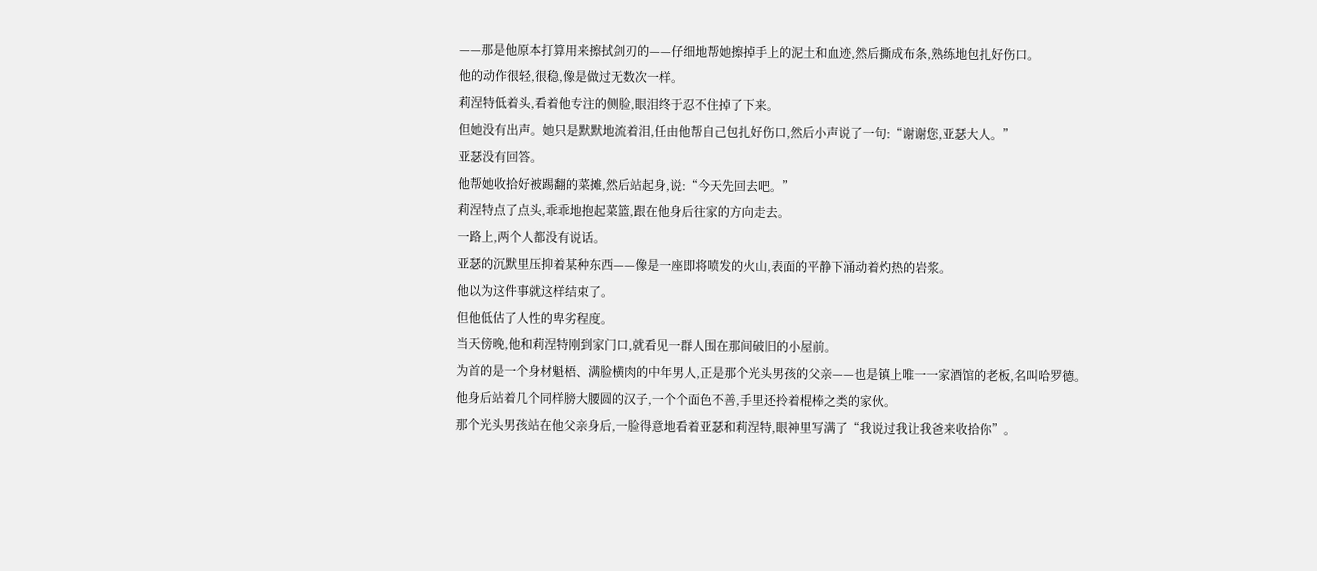——那是他原本打算用来擦拭剑刃的——仔细地帮她擦掉手上的泥土和血迹,然后撕成布条,熟练地包扎好伤口。
他的动作很轻,很稳,像是做过无数次一样。
莉涅特低着头,看着他专注的侧脸,眼泪终于忍不住掉了下来。
但她没有出声。她只是默默地流着泪,任由他帮自己包扎好伤口,然后小声说了一句:“谢谢您,亚瑟大人。”
亚瑟没有回答。
他帮她收拾好被踢翻的菜摊,然后站起身,说:“今天先回去吧。”
莉涅特点了点头,乖乖地抱起菜篮,跟在他身后往家的方向走去。
一路上,两个人都没有说话。
亚瑟的沉默里压抑着某种东西——像是一座即将喷发的火山,表面的平静下涌动着灼热的岩浆。
他以为这件事就这样结束了。
但他低估了人性的卑劣程度。
当天傍晚,他和莉涅特刚到家门口,就看见一群人围在那间破旧的小屋前。
为首的是一个身材魁梧、满脸横肉的中年男人,正是那个光头男孩的父亲——也是镇上唯一一家酒馆的老板,名叫哈罗德。
他身后站着几个同样膀大腰圆的汉子,一个个面色不善,手里还拎着棍棒之类的家伙。
那个光头男孩站在他父亲身后,一脸得意地看着亚瑟和莉涅特,眼神里写满了“我说过我让我爸来收拾你”。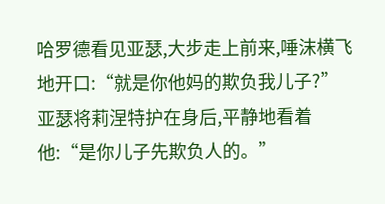哈罗德看见亚瑟,大步走上前来,唾沫横飞地开口:“就是你他妈的欺负我儿子?”
亚瑟将莉涅特护在身后,平静地看着他:“是你儿子先欺负人的。”